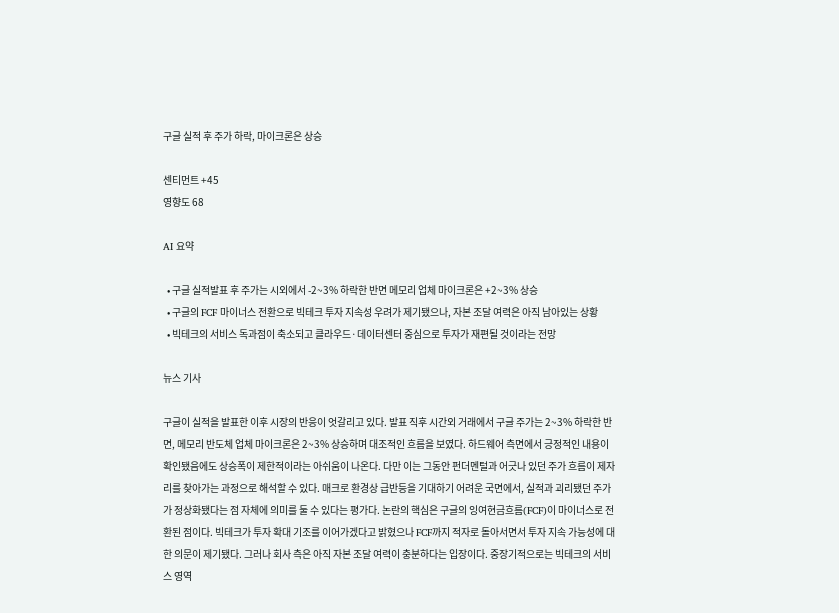구글 실적 후 주가 하락, 마이크론은 상승

센티먼트 +45
영향도 68

AI 요약

  • 구글 실적발표 후 주가는 시외에서 -2~3% 하락한 반면 메모리 업체 마이크론은 +2~3% 상승
  • 구글의 FCF 마이너스 전환으로 빅테크 투자 지속성 우려가 제기됐으나, 자본 조달 여력은 아직 남아있는 상황
  • 빅테크의 서비스 독과점이 축소되고 클라우드·데이터센터 중심으로 투자가 재편될 것이라는 전망

뉴스 기사

구글이 실적을 발표한 이후 시장의 반응이 엇갈리고 있다. 발표 직후 시간외 거래에서 구글 주가는 2~3% 하락한 반면, 메모리 반도체 업체 마이크론은 2~3% 상승하며 대조적인 흐름을 보였다. 하드웨어 측면에서 긍정적인 내용이 확인됐음에도 상승폭이 제한적이라는 아쉬움이 나온다. 다만 이는 그동안 펀더멘털과 어긋나 있던 주가 흐름이 제자리를 찾아가는 과정으로 해석할 수 있다. 매크로 환경상 급반등을 기대하기 어려운 국면에서, 실적과 괴리됐던 주가가 정상화됐다는 점 자체에 의미를 둘 수 있다는 평가다. 논란의 핵심은 구글의 잉여현금흐름(FCF)이 마이너스로 전환된 점이다. 빅테크가 투자 확대 기조를 이어가겠다고 밝혔으나 FCF까지 적자로 돌아서면서 투자 지속 가능성에 대한 의문이 제기됐다. 그러나 회사 측은 아직 자본 조달 여력이 충분하다는 입장이다. 중장기적으로는 빅테크의 서비스 영역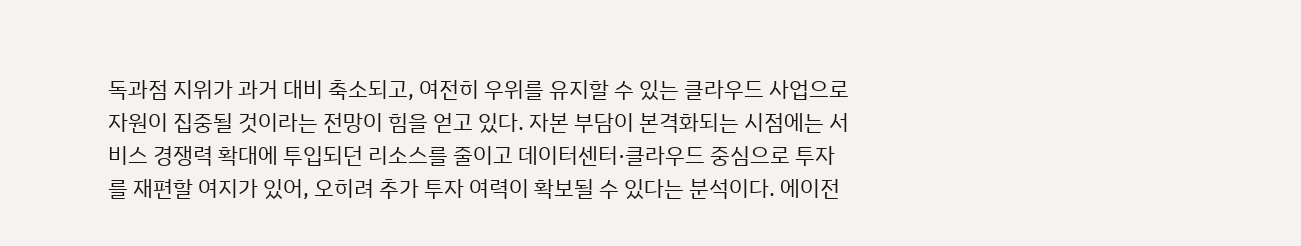독과점 지위가 과거 대비 축소되고, 여전히 우위를 유지할 수 있는 클라우드 사업으로 자원이 집중될 것이라는 전망이 힘을 얻고 있다. 자본 부담이 본격화되는 시점에는 서비스 경쟁력 확대에 투입되던 리소스를 줄이고 데이터센터·클라우드 중심으로 투자를 재편할 여지가 있어, 오히려 추가 투자 여력이 확보될 수 있다는 분석이다. 에이전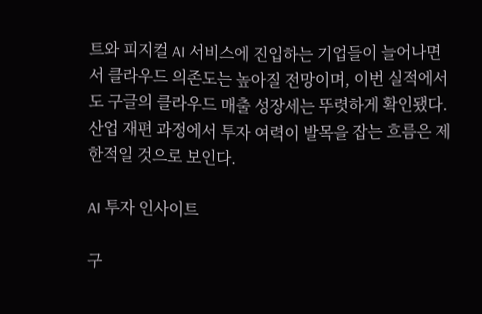트와 피지컬 AI 서비스에 진입하는 기업들이 늘어나면서 클라우드 의존도는 높아질 전망이며, 이번 실적에서도 구글의 클라우드 매출 성장세는 뚜렷하게 확인됐다. 산업 재편 과정에서 투자 여력이 발목을 잡는 흐름은 제한적일 것으로 보인다.

AI 투자 인사이트

구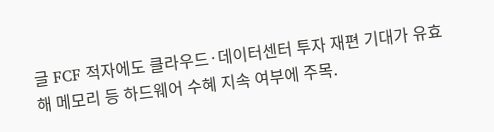글 FCF 적자에도 클라우드·데이터센터 투자 재편 기대가 유효해 메모리 등 하드웨어 수혜 지속 여부에 주목.